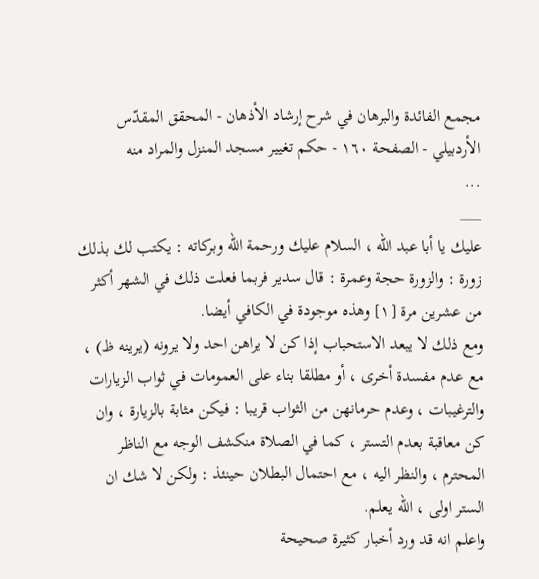مجمع الفائدة والبرهان في شرح إرشاد الأذهان - المحقق المقدّس الأردبيلي - الصفحة ١٦٠ - حكم تغيير مسجد المنزل والمراد منه
...
___
عليك يا أبا عبد الله ، السلام عليك ورحمة الله وبركاته : يكتب لك بذلك زورة : والزورة حجة وعمرة : قال سدير فربما فعلت ذلك في الشهر أكثر من عشرين مرة [١] وهذه موجودة في الكافي أيضا.
ومع ذلك لا يبعد الاستحباب إذا كن لا يراهن احد ولا يرونه (يرينه ظ) ، مع عدم مفسدة أخرى ، أو مطلقا بناء على العمومات في ثواب الزيارات والترغيبات ، وعدم حرمانهن من الثواب قريبا : فيكن مثابة بالزيارة ، وان كن معاقبة بعدم التستر ، كما في الصلاة منكشف الوجه مع الناظر المحترم ، والنظر اليه ، مع احتمال البطلان حينئذ : ولكن لا شك ان الستر اولى ، الله يعلم.
واعلم انه قد ورد أخبار كثيرة صحيحة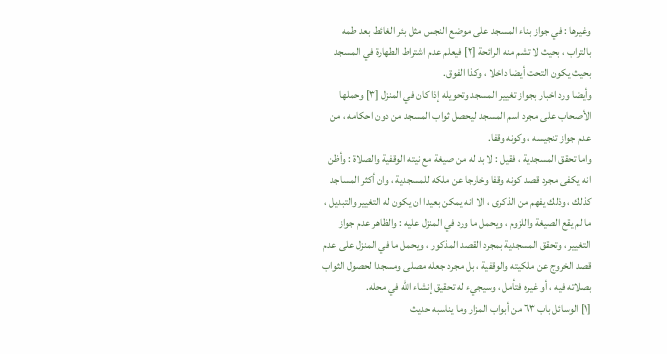وغيرها : في جواز بناء المسجد على موضع النجس مثل بئر الغائط بعد طمه بالتراب ، بحيث لا تشم منه الرائحة [٢] فيعلم عدم اشتراط الطهارة في المسجد بحيث يكون التحت أيضا داخلا ، وكذا الفوق.
وأيضا ورد اخبار بجواز تغيير المسجد وتحويله إذا كان في المنزل [٣] وحملها الأصحاب على مجرد اسم المسجد ليحصل ثواب المسجد من دون احكامه ، من عدم جواز تنجيسه ، وكونه وقفا.
واما تحقق المسجدية ، فقيل : لا بد له من صيغة مع نيته الوقفية والصلاة : وأظن انه يكفى مجرد قصد كونه وقفا وخارجا عن ملكه للمسجدية ، وان أكثر المساجد كذلك ، وذلك يفهم من الذكرى ، الا انه يمكن بعيدا ان يكون له التغيير والتبديل ، ما لم يقع الصيغة واللزوم ، ويحمل ما ورد في المنزل عليه : والظاهر عدم جواز التغيير ، وتحقق المسجدية بمجرد القصد المذكور ، ويحمل ما في المنزل على عدم قصد الخروج عن ملكيته والوقفية ، بل مجرد جعله مصلى ومسجدا لحصول الثواب بصلاته فيه ، أو غيره فتأمل ، وسيجيء له تحقيق إنشاء الله في محله.
[١] الوسائل باب ٦٣ من أبواب المزار وما يناسبه حديث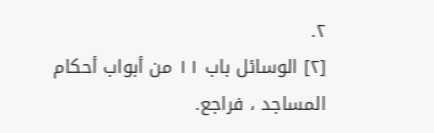٢.
[٢] الوسائل باب ١١ من أبواب أحكام المساجد ، فراجع.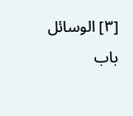[٣] الوسائل باب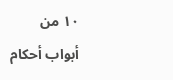١٠ من أبواب أحكام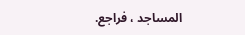المساجد ، فراجع.